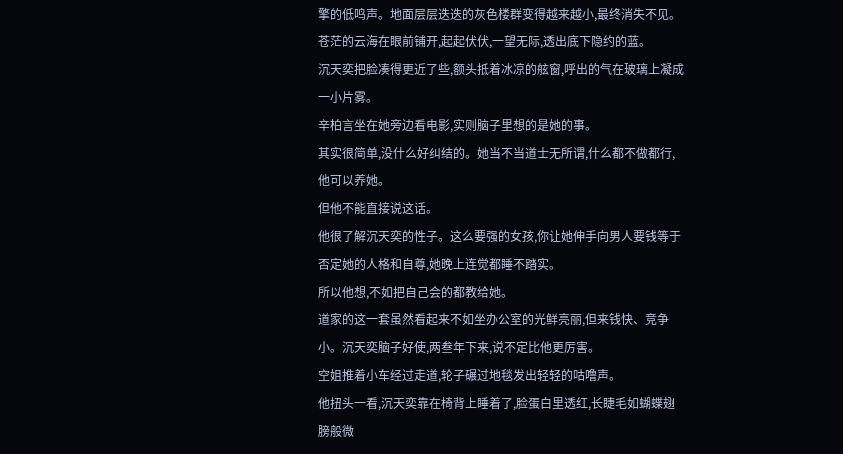擎的低鸣声。地面层层迭迭的灰色楼群变得越来越小,最终消失不见。
苍茫的云海在眼前铺开,起起伏伏,一望无际,透出底下隐约的蓝。
沉天奕把脸凑得更近了些,额头抵着冰凉的舷窗,呼出的气在玻璃上凝成一小片雾。
辛柏言坐在她旁边看电影,实则脑子里想的是她的事。
其实很简单,没什么好纠结的。她当不当道士无所谓,什么都不做都行,他可以养她。
但他不能直接说这话。
他很了解沉天奕的性子。这么要强的女孩,你让她伸手向男人要钱等于否定她的人格和自尊,她晚上连觉都睡不踏实。
所以他想,不如把自己会的都教给她。
道家的这一套虽然看起来不如坐办公室的光鲜亮丽,但来钱快、竞争小。沉天奕脑子好使,两叁年下来,说不定比他更厉害。
空姐推着小车经过走道,轮子碾过地毯发出轻轻的咕噜声。
他扭头一看,沉天奕靠在椅背上睡着了,脸蛋白里透红,长睫毛如蝴蝶翅膀般微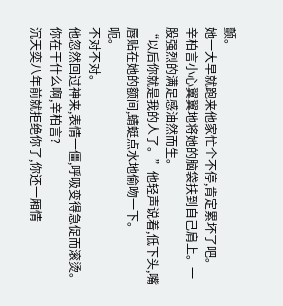颤。
她一大早就跑来他家忙个不停,肯定累坏了吧。
辛柏言小心翼翼地将她的脑袋扶到自己肩上。一股强烈的满足感油然而生。
“以后你就是我的人了。”他轻声说着,低下头,嘴唇贴在她的额间,蜻蜓点水地偷吻一下。
呃。
不对不对。
他忽然回过神来,表情一僵,呼吸变得急促而滚烫。
你在干什么啊,辛柏言?
沉天奕八年前就拒绝你了,你还一厢情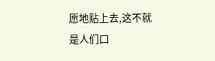愿地贴上去,这不就是人们口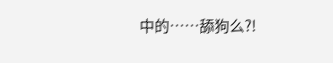中的……舔狗么?!